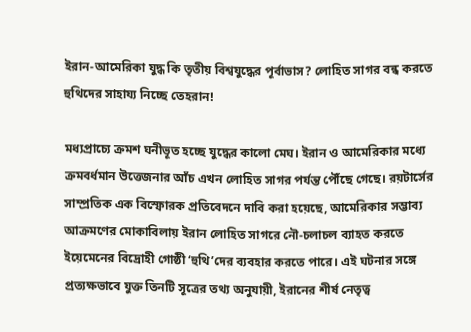ইরান-আমেরিকা যুদ্ধ কি তৃতীয় বিশ্বযুদ্ধের পূর্বাভাস? লোহিত সাগর বন্ধ করতে হুথিদের সাহায্য নিচ্ছে তেহরান!

মধ্যপ্রাচ্যে ক্রমশ ঘনীভূত হচ্ছে যুদ্ধের কালো মেঘ। ইরান ও আমেরিকার মধ্যে ক্রমবর্ধমান উত্তেজনার আঁচ এখন লোহিত সাগর পর্যন্ত পৌঁছে গেছে। রয়টার্সের সাম্প্রতিক এক বিস্ফোরক প্রতিবেদনে দাবি করা হয়েছে, আমেরিকার সম্ভাব্য আক্রমণের মোকাবিলায় ইরান লোহিত সাগরে নৌ-চলাচল ব্যাহত করতে ইয়েমেনের বিদ্রোহী গোষ্ঠী ‘হুথি’দের ব্যবহার করতে পারে। এই ঘটনার সঙ্গে প্রত্যক্ষভাবে যুক্ত তিনটি সূত্রের তথ্য অনুযায়ী, ইরানের শীর্ষ নেতৃত্ব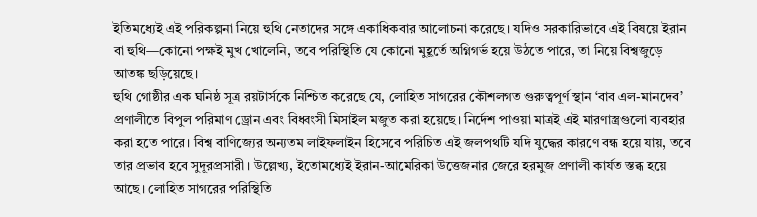ইতিমধ্যেই এই পরিকল্পনা নিয়ে হুথি নেতাদের সঙ্গে একাধিকবার আলোচনা করেছে। যদিও সরকারিভাবে এই বিষয়ে ইরান বা হুথি—কোনো পক্ষই মুখ খোলেনি, তবে পরিস্থিতি যে কোনো মুহূর্তে অগ্নিগর্ভ হয়ে উঠতে পারে, তা নিয়ে বিশ্বজুড়ে আতঙ্ক ছড়িয়েছে।
হুথি গোষ্ঠীর এক ঘনিষ্ঠ সূত্র রয়টার্সকে নিশ্চিত করেছে যে, লোহিত সাগরের কৌশলগত গুরুত্বপূর্ণ স্থান ‘বাব এল-মানদেব’ প্রণালীতে বিপুল পরিমাণ ড্রোন এবং বিধ্বংসী মিসাইল মজুত করা হয়েছে। নির্দেশ পাওয়া মাত্রই এই মারণাস্ত্রগুলো ব্যবহার করা হতে পারে। বিশ্ব বাণিজ্যের অন্যতম লাইফলাইন হিসেবে পরিচিত এই জলপথটি যদি যুদ্ধের কারণে বন্ধ হয়ে যায়, তবে তার প্রভাব হবে সুদূরপ্রসারী। উল্লেখ্য, ইতোমধ্যেই ইরান-আমেরিকা উত্তেজনার জেরে হরমুজ প্রণালী কার্যত স্তব্ধ হয়ে আছে। লোহিত সাগরের পরিস্থিতি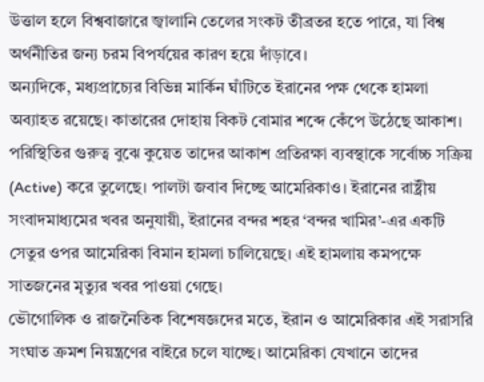উত্তাল হলে বিশ্ববাজারে জ্বালানি তেলের সংকট তীব্রতর হতে পারে, যা বিশ্ব অর্থনীতির জন্য চরম বিপর্যয়ের কারণ হয়ে দাঁড়াবে।
অন্যদিকে, মধ্যপ্রাচ্যের বিভিন্ন মার্কিন ঘাঁটিতে ইরানের পক্ষ থেকে হামলা অব্যাহত রয়েছে। কাতারের দোহায় বিকট বোমার শব্দে কেঁপে উঠেছে আকাশ। পরিস্থিতির গুরুত্ব বুঝে কুয়েত তাদের আকাশ প্রতিরক্ষা ব্যবস্থাকে সর্বোচ্চ সক্রিয় (Active) করে তুলেছে। পালটা জবাব দিচ্ছে আমেরিকাও। ইরানের রাষ্ট্রীয় সংবাদমাধ্যমের খবর অনুযায়ী, ইরানের বন্দর শহর ‘বন্দর খামির’-এর একটি সেতুর ওপর আমেরিকা বিমান হামলা চালিয়েছে। এই হামলায় কমপক্ষে সাতজনের মৃত্যুর খবর পাওয়া গেছে।
ভৌগোলিক ও রাজনৈতিক বিশেষজ্ঞদের মতে, ইরান ও আমেরিকার এই সরাসরি সংঘাত ক্রমশ নিয়ন্ত্রণের বাইরে চলে যাচ্ছে। আমেরিকা যেখানে তাদের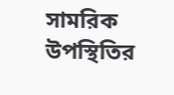সামরিক উপস্থিতির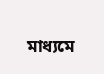মাধ্যমে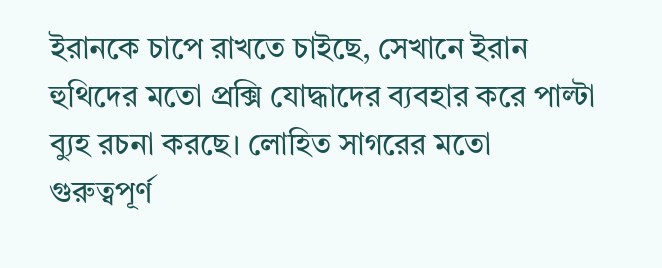ইরানকে চাপে রাখতে চাইছে, সেখানে ইরান হুথিদের মতো প্রক্সি যোদ্ধাদের ব্যবহার করে পাল্টা ব্যুহ রচনা করছে। লোহিত সাগরের মতো গুরুত্বপূর্ণ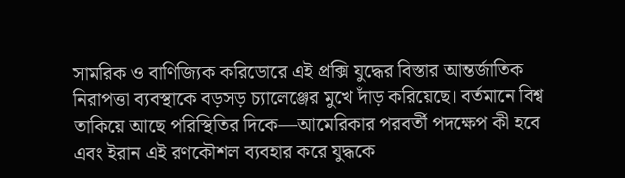সামরিক ও বাণিজ্যিক করিডোরে এই প্রক্সি যুদ্ধের বিস্তার আন্তর্জাতিক নিরাপত্তা ব্যবস্থাকে বড়সড় চ্যালেঞ্জের মুখে দাঁড় করিয়েছে। বর্তমানে বিশ্ব তাকিয়ে আছে পরিস্থিতির দিকে—আমেরিকার পরবর্তী পদক্ষেপ কী হবে এবং ইরান এই রণকৌশল ব্যবহার করে যুদ্ধকে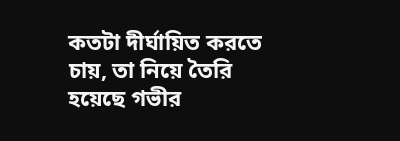কতটা দীর্ঘায়িত করতে চায়, তা নিয়ে তৈরি হয়েছে গভীর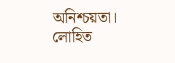অনিশ্চয়তা। লোহিত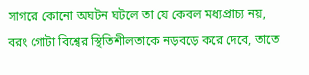সাগরে কোনো অঘটন ঘটলে তা যে কেবল মধ্যপ্রাচ্য নয়, বরং গোটা বিশ্বের স্থিতিশীলতাকে নড়বড়ে করে দেবে, তাতে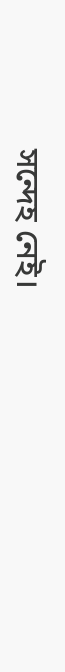সন্দেহ নেই।